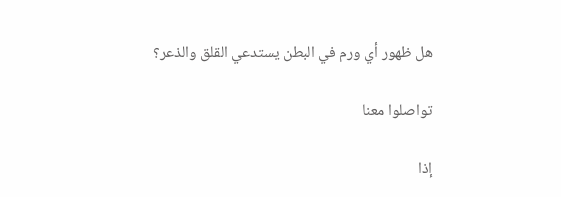هل ظهور أي ورم في البطن يستدعي القلق والذعر؟

تواصلوا معنا

إذا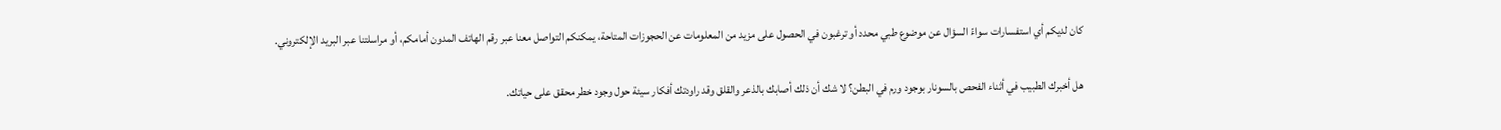كان لديكم أي استفسارات سواءً السؤال عن موضوع طبي محدد أو ترغبون في الحصول على مزيد من المعلومات عن الحجوزات المتاحة، يمكنكم التواصل معنا عبر رقم الهاتف المدون أمامكم، أو مراسلتنا عبر البريد الإلكتروني.

هل أخبرك الطبيب في أثناء الفحص بالسونار بوجود ورم في البطن؟ لا شك أن ذلك أصابك بالذعر والقلق وقد راودتك أفكار سيئة حول وجود خطر محقق على حياتك.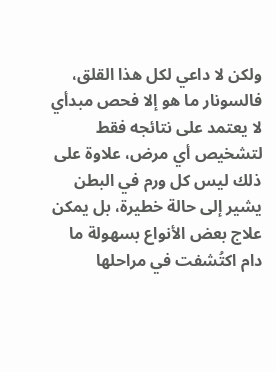ولكن لا داعي لكل هذا القلق، فالسونار ما هو إلا فحص مبدأي لا يعتمد على نتائجه فقط لتشخيص أي مرض، علاوة على ذلك ليس كل ورم في البطن يشير إلى حالة خطيرة، بل يمكن علاج بعض الأنواع بسهولة ما دام اكتُشفت في مراحلها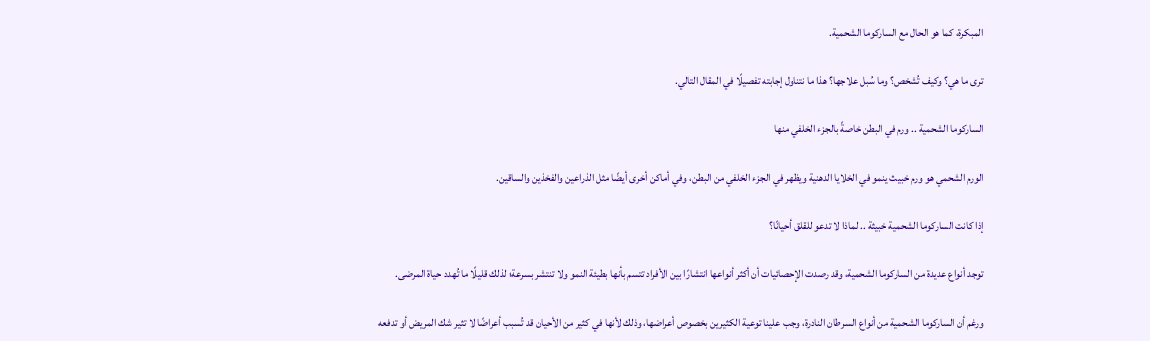المبكرة، كما هو الحال مع الساركوما الشحمية.

ترى ما هي؟ وكيف تُشخص؟ وما سُبل علاجها؟ هذا ما نتناول إجابته تفصيلًا في المقال التالي.

الساركوما الشحمية .. ورم في البطن خاصةً بالجزء الخلفي منها

الورم الشحمي هو ورم خبيث ينمو في الخلايا الدهنية ويظهر في الجزء الخلفي من البطن، وفي أماكن أخرى أيضًا مثل الذراعين والفخذين والساقين.

إذا كانت الساركوما الشحمية خبيثة .. لماذا لا تدعو للقلق أحيانًا؟

توجد أنواع عديدة من الساركوما الشحمية، وقد رصدت الإحصائيات أن أكثر أنواعها انتشارًا بين الأفراد تتسم بأنها بطيئة النمو ولا تنتشر بسرعة؛ لذلك قليلًا ما تُهدد حياة المرضى.

ورغم أن الساركوما الشحمية من أنواع السرطان النادرة، وجب علينا توعية الكثيرين بخصوص أعراضها، وذلك لأنها في كثير من الأحيان قد تُسبب أعراضًا لا تثير شك المريض أو تدفعه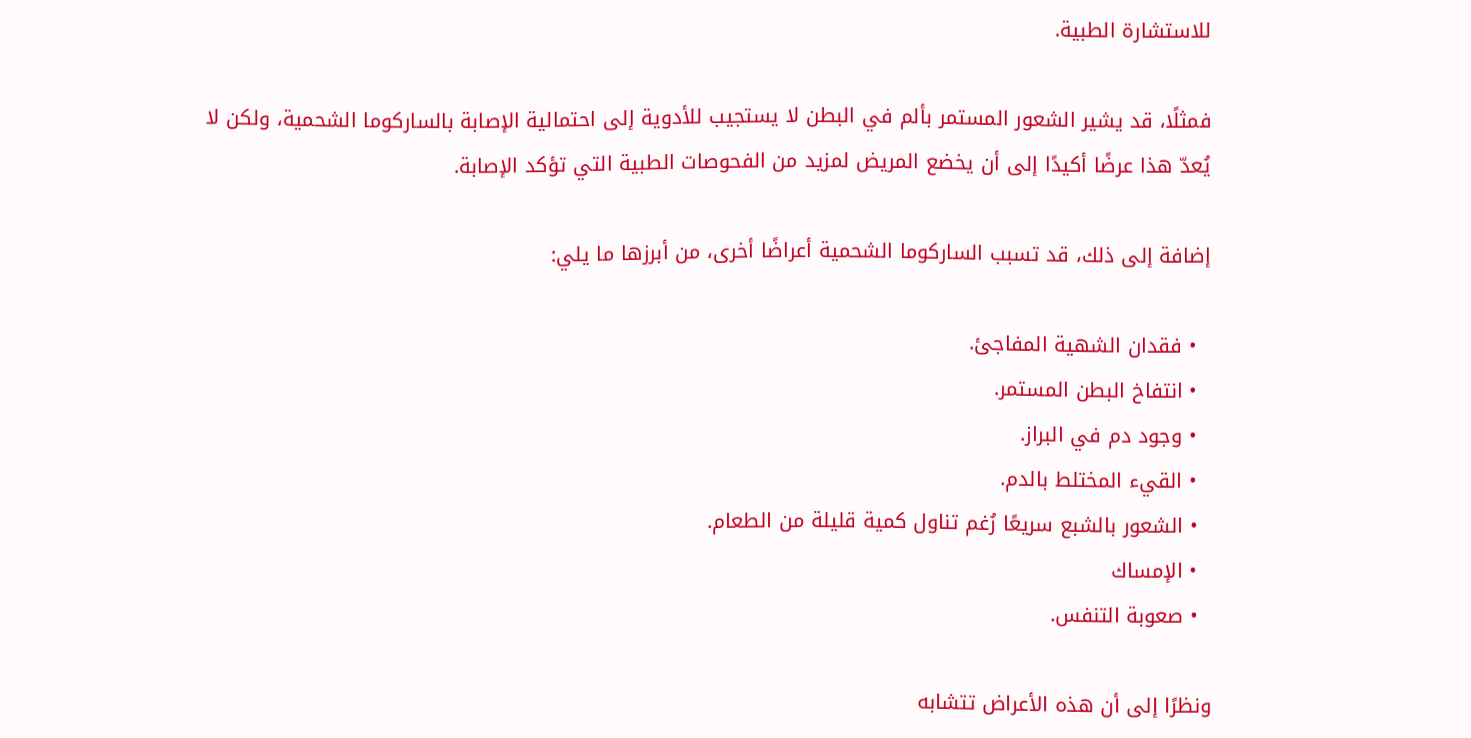للاستشارة الطبية.

فمثلًا، قد يشير الشعور المستمر بألم في البطن لا يستجيب للأدوية إلى احتمالية الإصابة بالساركوما الشحمية، ولكن لا يُعدّ هذا عرضًا أكيدًا إلى أن يخضع المريض لمزيد من الفحوصات الطبية التي تؤكد الإصابة.

إضافة إلى ذلك، قد تسبب الساركوما الشحمية أعراضًا أخرى، من أبرزها ما يلي:

  • فقدان الشهية المفاجئ.
  • انتفاخ البطن المستمر.
  • وجود دم في البراز.
  • القيء المختلط بالدم.
  • الشعور بالشبع سريعًا رُغم تناول كمية قليلة من الطعام.
  • الإمساك
  • صعوبة التنفس.

ونظرًا إلى أن هذه الأعراض تتشابه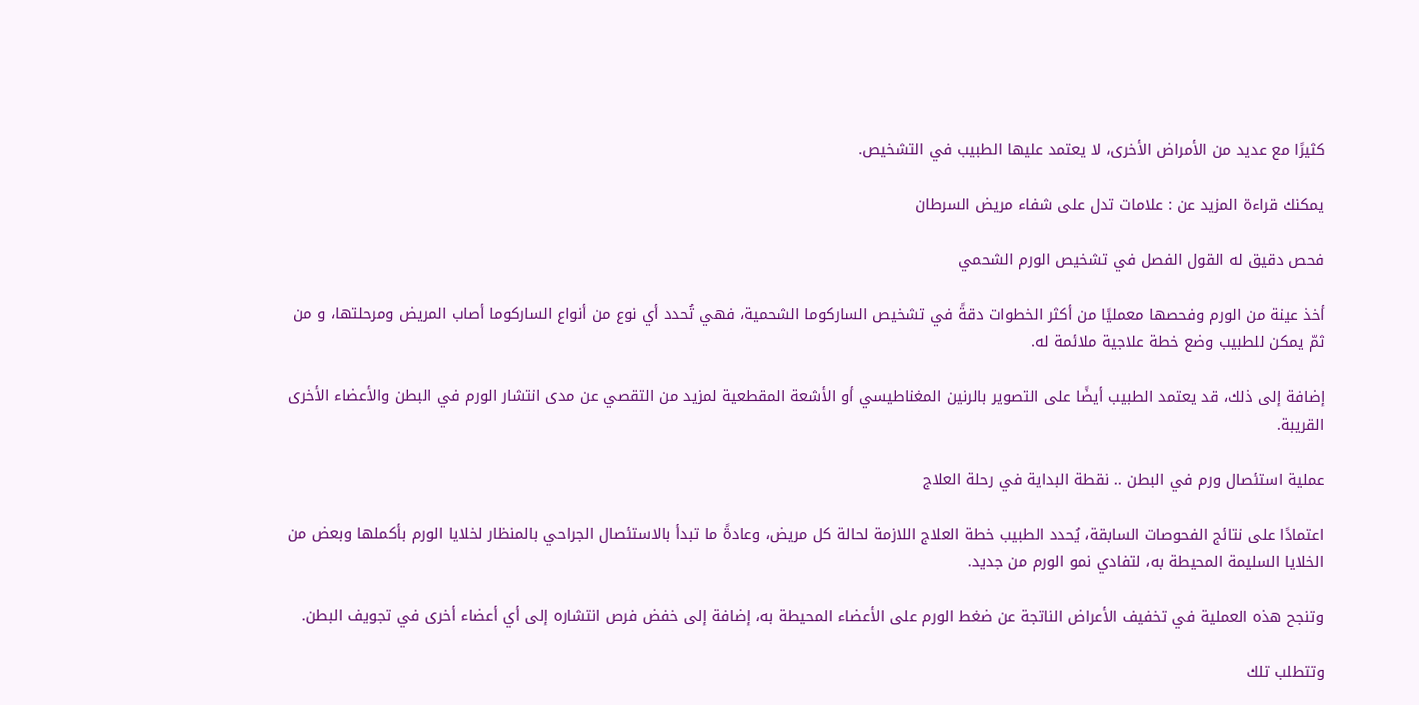كثيرًا مع عديد من الأمراض الأخرى، لا يعتمد عليها الطبيب في التشخيص.

يمكنك قراءة المزيد عن : علامات تدل على شفاء مريض السرطان

فحص دقيق له القول الفصل في تشخيص الورم الشحمي

أخذ عينة من الورم وفحصها معمليًا من أكثر الخطوات دقةً في تشخيص الساركوما الشحمية، فهي تُحدد أي نوع من أنواع الساركوما أصاب المريض ومرحلتها، و من ثمّ يمكن للطبيب وضع خطة علاجية ملائمة له.

إضافة إلى ذلك، قد يعتمد الطبيب أيضًا على التصوير بالرنين المغناطيسي أو الأشعة المقطعية لمزيد من التقصي عن مدى انتشار الورم في البطن والأعضاء الأخرى القريبة.

عملية استئصال ورم في البطن .. نقطة البداية في رحلة العلاج

اعتمادًا على نتائج الفحوصات السابقة، يُحدد الطبيب خطة العلاج اللازمة لحالة كل مريض، وعادةً ما تبدأ بالاستئصال الجراحي بالمنظار لخلايا الورم بأكملها وبعض من الخلايا السليمة المحيطة به، لتفادي نمو الورم من جديد.

وتنجح هذه العملية في تخفيف الأعراض الناتجة عن ضغط الورم على الأعضاء المحيطة به، إضافة إلى خفض فرص انتشاره إلى أي أعضاء أخرى في تجويف البطن.

وتتطلب تلك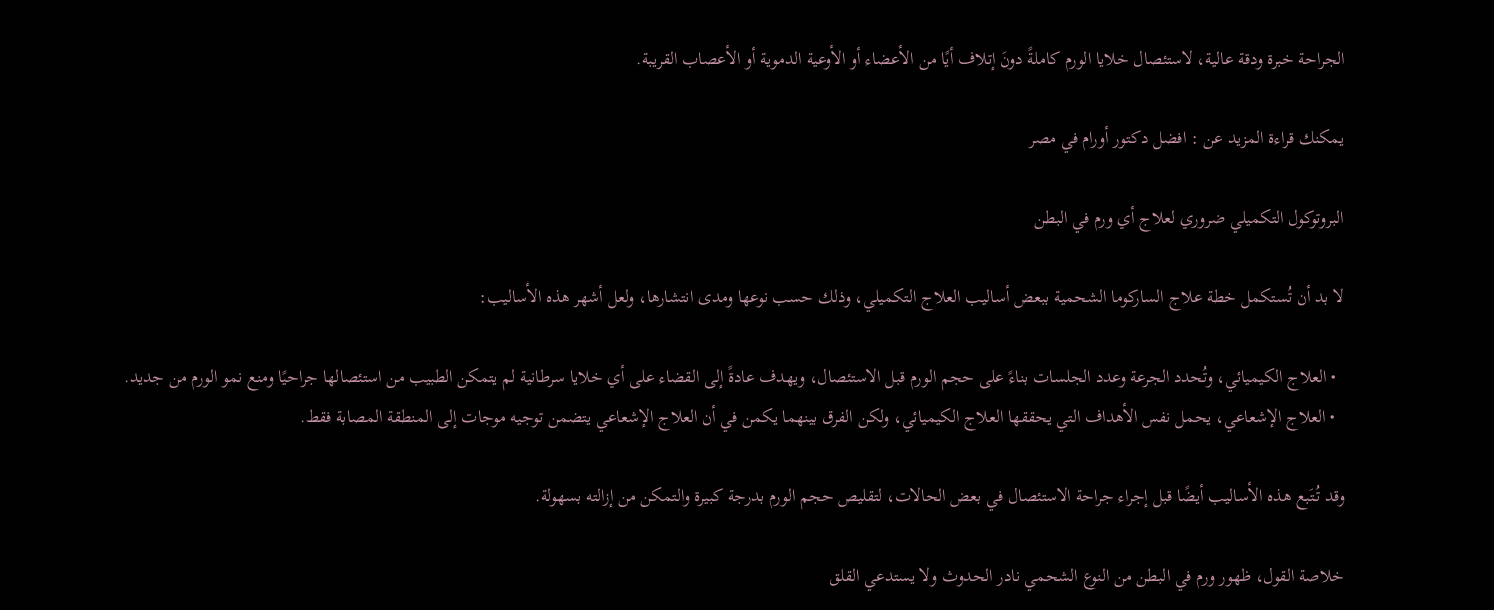الجراحة خبرة ودقة عالية، لاستئصال خلايا الورم كاملةً دونَ إتلاف أيًا من الأعضاء أو الأوعية الدموية أو الأعصاب القريبة.

يمكنك قراءة المزيد عن : افضل دكتور أورام في مصر

البروتوكول التكميلي ضروري لعلاج أي ورم في البطن

لا بد أن تُستكمل خطة علاج الساركوما الشحمية ببعض أساليب العلاج التكميلي، وذلك حسب نوعها ومدى انتشارها، ولعل أشهر هذه الأساليب:

  • العلاج الكيميائي، وتُحدد الجرعة وعدد الجلسات بناءً على حجم الورم قبل الاستئصال، ويهدف عادةً إلى القضاء على أي خلايا سرطانية لم يتمكن الطبيب من استئصالها جراحيًا ومنع نمو الورم من جديد.
  • العلاج الإشعاعي، يحمل نفس الأهداف التي يحققها العلاج الكيميائي، ولكن الفرق بينهما يكمن في أن العلاج الإشعاعي يتضمن توجيه موجات إلى المنطقة المصابة فقط.

وقد تُتَبع هذه الأساليب أيضًا قبل إجراء جراحة الاستئصال في بعض الحالات، لتقليص حجم الورم بدرجة كبيرة والتمكن من إزالته بسهولة.

خلاصة القول، ظهور ورم في البطن من النوع الشحمي نادر الحدوث ولا يستدعي القلق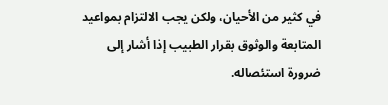في كثير من الأحيان، ولكن يجب الالتزام بمواعيد المتابعة والوثوق بقرار الطبيب إذا أشار إلى ضرورة استئصاله.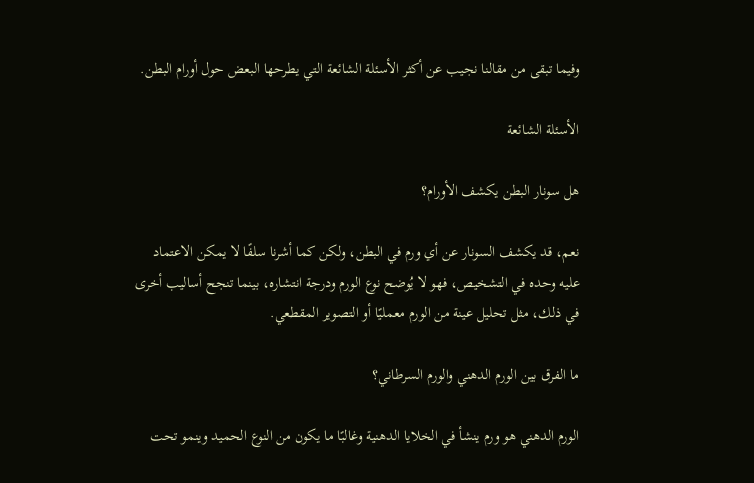وفيما تبقى من مقالنا نجيب عن أكثر الأسئلة الشائعة التي يطرحها البعض حول أورام البطن.

الأسئلة الشائعة

هل سونار البطن يكشف الأورام؟

نعم، قد يكشف السونار عن أي ورم في البطن، ولكن كما أشرنا سلفًا لا يمكن الاعتماد عليه وحده في التشخيص، فهو لا يُوضح نوع الورم ودرجة انتشاره، بينما تنجح أساليب أخرى في ذلك، مثل تحليل عينة من الورم معمليًا أو التصوير المقطعي.

ما الفرق بين الورم الدهني والورم السرطاني؟

الورم الدهني هو ورم ينشأ في الخلايا الدهنية وغالبًا ما يكون من النوع الحميد وينمو تحت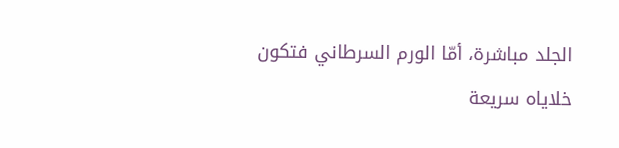الجلد مباشرة، أمّا الورم السرطاني فتكون خلاياه سريعة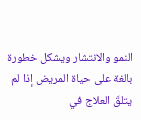النمو والانتشار ويشكل خطورة بالغة على حياة المريض إذا لم يتلقَ العلاج في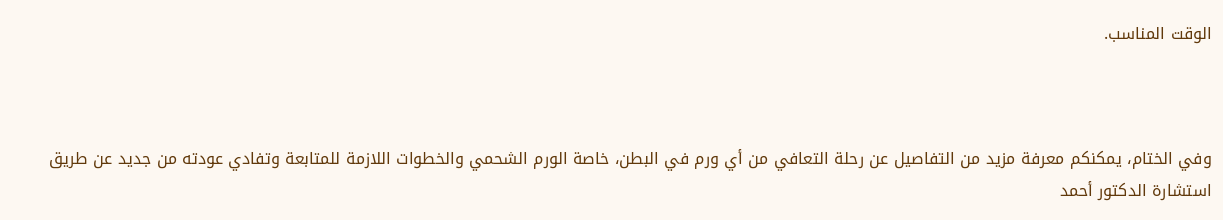الوقت المناسب.



وفي الختام، يمكنكم معرفة مزيد من التفاصيل عن رحلة التعافي من أي ورم في البطن، خاصة الورم الشحمي والخطوات اللازمة للمتابعة وتفادي عودته من جديد عن طريق استشارة الدكتور أحمد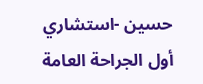حسين -استشاري أول الجراحة العامة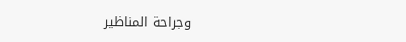وجراحة المناظير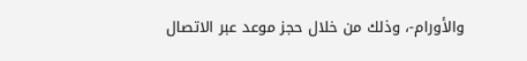والأورام-، وذلك من خلال حجز موعد عبر الاتصال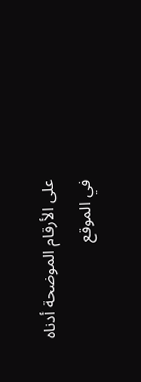على الأرقام الموضحة أدناه في الموقع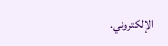الإلكتروني.